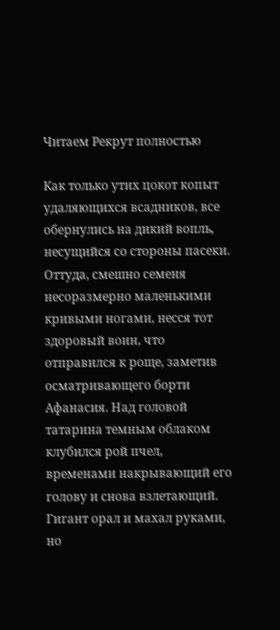Читаем Рекрут полностью

Как только утих цокот копыт удаляющихся всадников, все обернулись на дикий вопль, несущийся со стороны пасеки. Оттуда, смешно семеня несоразмерно маленькими кривыми ногами, несся тот здоровый воин, что отправился к роще, заметив осматривающего борти Афанасия. Над головой татарина темным облаком клубился рой пчел, временами накрывающий его голову и снова взлетающий. Гигант орал и махал руками, но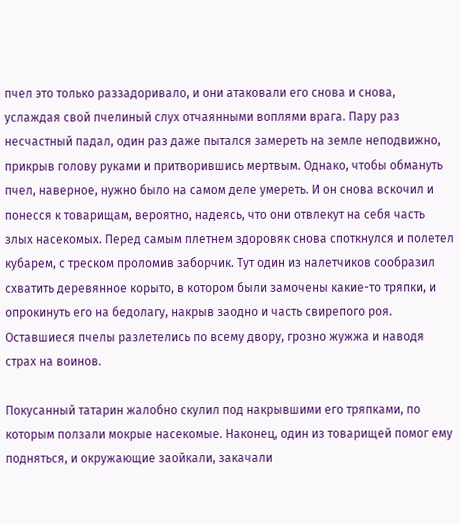пчел это только раззадоривало, и они атаковали его снова и снова, услаждая свой пчелиный слух отчаянными воплями врага. Пару раз несчастный падал, один раз даже пытался замереть на земле неподвижно, прикрыв голову руками и притворившись мертвым. Однако, чтобы обмануть пчел, наверное, нужно было на самом деле умереть. И он снова вскочил и понесся к товарищам, вероятно, надеясь, что они отвлекут на себя часть злых насекомых. Перед самым плетнем здоровяк снова споткнулся и полетел кубарем, с треском проломив заборчик. Тут один из налетчиков сообразил схватить деревянное корыто, в котором были замочены какие-то тряпки, и опрокинуть его на бедолагу, накрыв заодно и часть свирепого роя. Оставшиеся пчелы разлетелись по всему двору, грозно жужжа и наводя страх на воинов.

Покусанный татарин жалобно скулил под накрывшими его тряпками, по которым ползали мокрые насекомые. Наконец, один из товарищей помог ему подняться, и окружающие заойкали, закачали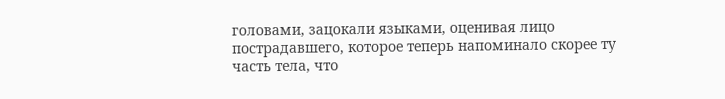головами, зацокали языками, оценивая лицо пострадавшего, которое теперь напоминало скорее ту часть тела, что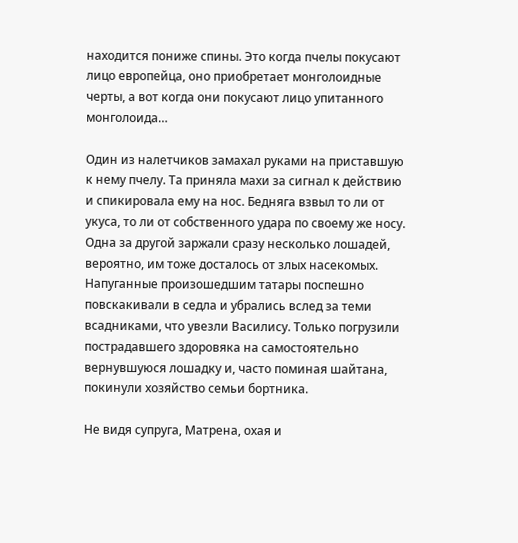находится пониже спины. Это когда пчелы покусают лицо европейца, оно приобретает монголоидные черты, а вот когда они покусают лицо упитанного монголоида…

Один из налетчиков замахал руками на приставшую к нему пчелу. Та приняла махи за сигнал к действию и спикировала ему на нос. Бедняга взвыл то ли от укуса, то ли от собственного удара по своему же носу. Одна за другой заржали сразу несколько лошадей, вероятно, им тоже досталось от злых насекомых. Напуганные произошедшим татары поспешно повскакивали в седла и убрались вслед за теми всадниками, что увезли Василису. Только погрузили пострадавшего здоровяка на самостоятельно вернувшуюся лошадку и, часто поминая шайтана, покинули хозяйство семьи бортника.

Не видя супруга, Матрена, охая и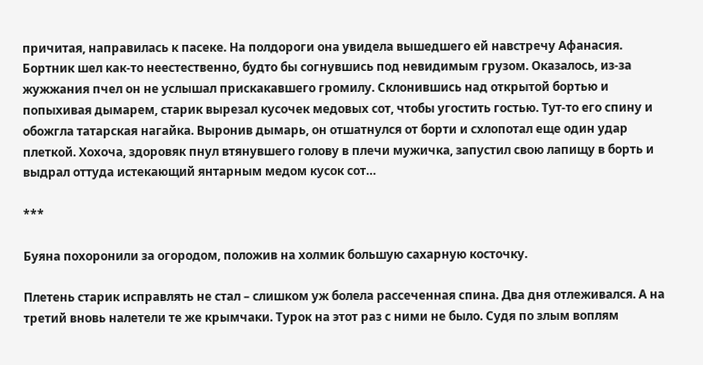причитая, направилась к пасеке. На полдороги она увидела вышедшего ей навстречу Афанасия. Бортник шел как-то неестественно, будто бы согнувшись под невидимым грузом. Оказалось, из-за жужжания пчел он не услышал прискакавшего громилу. Склонившись над открытой бортью и попыхивая дымарем, старик вырезал кусочек медовых сот, чтобы угостить гостью. Тут-то его спину и обожгла татарская нагайка. Выронив дымарь, он отшатнулся от борти и схлопотал еще один удар плеткой. Хохоча, здоровяк пнул втянувшего голову в плечи мужичка, запустил свою лапищу в борть и выдрал оттуда истекающий янтарным медом кусок сот…

***

Буяна похоронили за огородом, положив на холмик большую сахарную косточку.

Плетень старик исправлять не стал – слишком уж болела рассеченная спина. Два дня отлеживался. А на третий вновь налетели те же крымчаки. Турок на этот раз с ними не было. Судя по злым воплям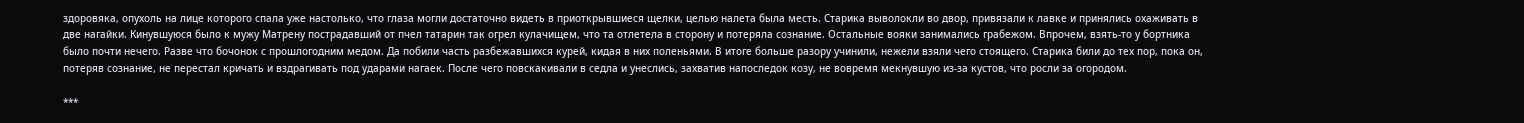здоровяка, опухоль на лице которого спала уже настолько, что глаза могли достаточно видеть в приоткрывшиеся щелки, целью налета была месть. Старика выволокли во двор, привязали к лавке и принялись охаживать в две нагайки. Кинувшуюся было к мужу Матрену пострадавший от пчел татарин так огрел кулачищем, что та отлетела в сторону и потеряла сознание. Остальные вояки занимались грабежом. Впрочем, взять-то у бортника было почти нечего. Разве что бочонок с прошлогодним медом. Да побили часть разбежавшихся курей, кидая в них поленьями. В итоге больше разору учинили, нежели взяли чего стоящего. Старика били до тех пор, пока он, потеряв сознание, не перестал кричать и вздрагивать под ударами нагаек. После чего повскакивали в седла и унеслись, захватив напоследок козу, не вовремя мекнувшую из-за кустов, что росли за огородом.

***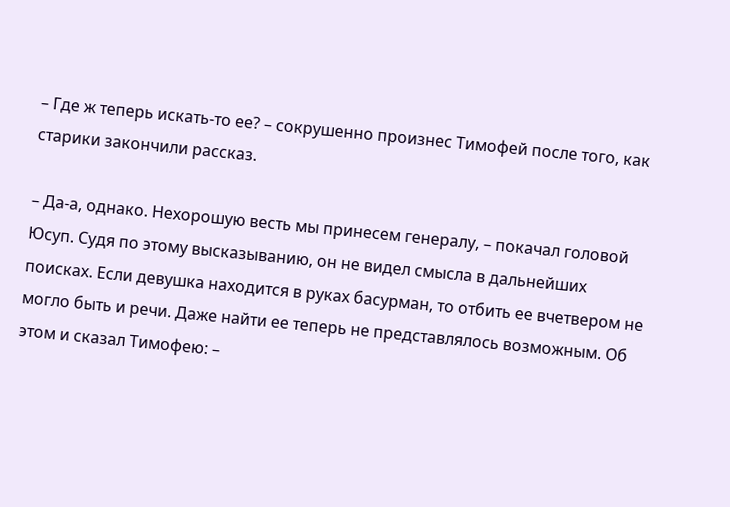– Где ж теперь искать-то ее? – сокрушенно произнес Тимофей после того, как старики закончили рассказ.

– Да-а, однако. Нехорошую весть мы принесем генералу, – покачал головой Юсуп. Судя по этому высказыванию, он не видел смысла в дальнейших поисках. Если девушка находится в руках басурман, то отбить ее вчетвером не могло быть и речи. Даже найти ее теперь не представлялось возможным. Об этом и сказал Тимофею: –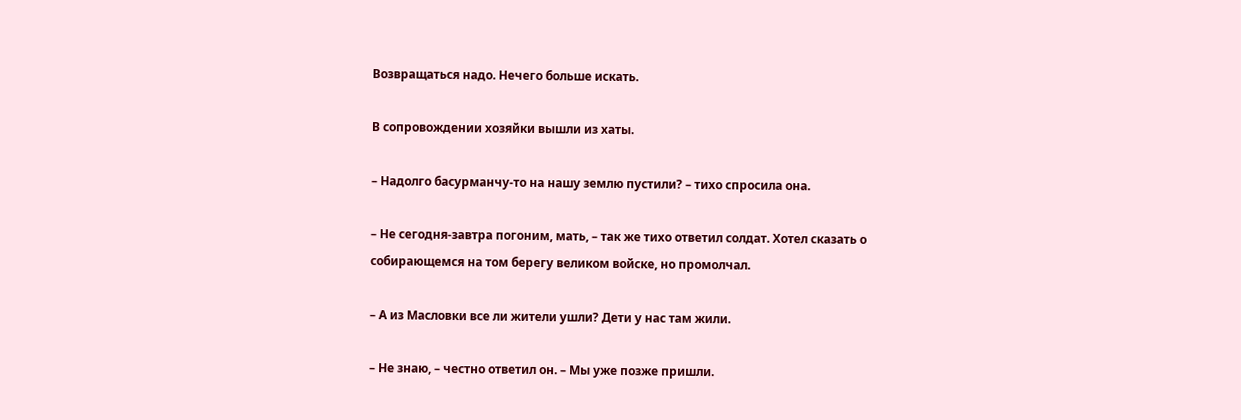Возвращаться надо. Нечего больше искать.

В сопровождении хозяйки вышли из хаты.

– Надолго басурманчу-то на нашу землю пустили? – тихо спросила она.

– Не сегодня-завтра погоним, мать, – так же тихо ответил солдат. Хотел сказать о собирающемся на том берегу великом войске, но промолчал.

– А из Масловки все ли жители ушли? Дети у нас там жили.

– Не знаю, – честно ответил он. – Мы уже позже пришли.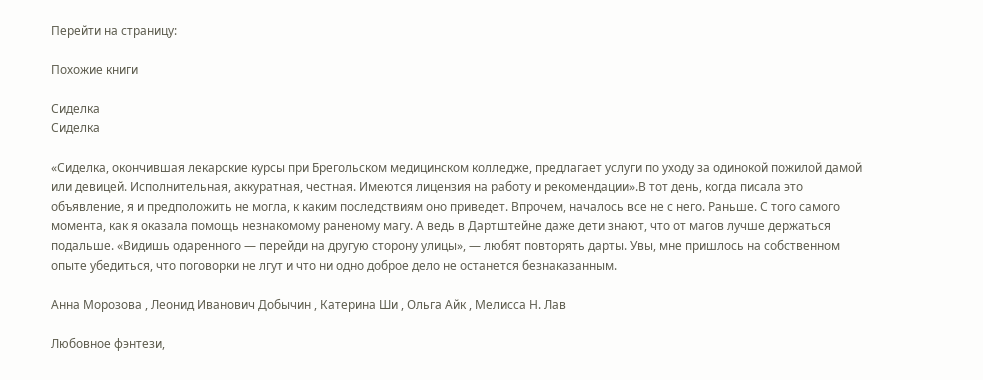Перейти на страницу:

Похожие книги

Сиделка
Сиделка

«Сиделка, окончившая лекарские курсы при Брегольском медицинском колледже, предлагает услуги по уходу за одинокой пожилой дамой или девицей. Исполнительная, аккуратная, честная. Имеются лицензия на работу и рекомендации».В тот день, когда писала это объявление, я и предположить не могла, к каким последствиям оно приведет. Впрочем, началось все не с него. Раньше. С того самого момента, как я оказала помощь незнакомому раненому магу. А ведь в Дартштейне даже дети знают, что от магов лучше держаться подальше. «Видишь одаренного — перейди на другую сторону улицы», — любят повторять дарты. Увы, мне пришлось на собственном опыте убедиться, что поговорки не лгут и что ни одно доброе дело не останется безнаказанным.

Анна Морозова , Леонид Иванович Добычин , Катерина Ши , Ольга Айк , Мелисса Н. Лав

Любовное фэнтези,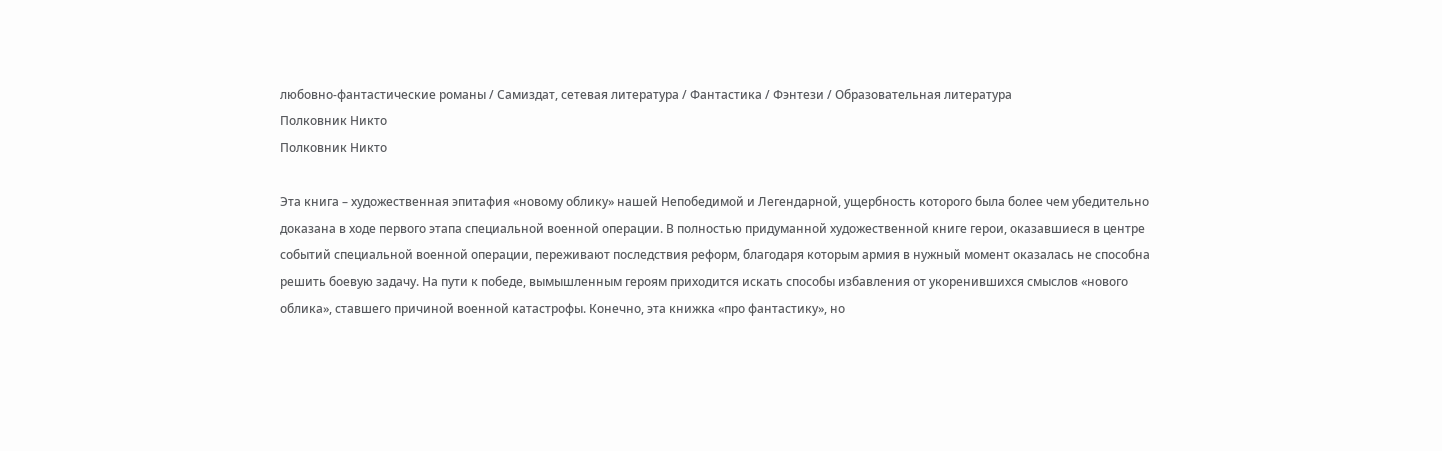любовно-фантастические романы / Самиздат, сетевая литература / Фантастика / Фэнтези / Образовательная литература
Полковник Никто
Полковник Никто

Эта книга – художественная эпитафия «новому облику» нашей Непобедимой и Легендарной, ущербность которого была более чем убедительно доказана в ходе первого этапа специальной военной операции. В полностью придуманной художественной книге герои, оказавшиеся в центре событий специальной военной операции, переживают последствия реформ, благодаря которым армия в нужный момент оказалась не способна решить боевую задачу. На пути к победе, вымышленным героям приходится искать способы избавления от укоренившихся смыслов «нового облика», ставшего причиной военной катастрофы. Конечно, эта книжка «про фантастику», но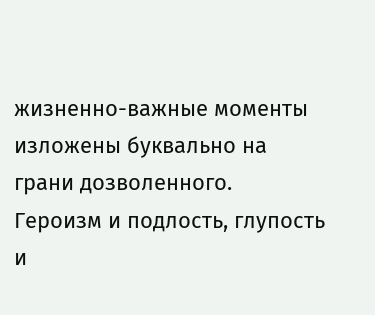жизненно-важные моменты изложены буквально на грани дозволенного. Героизм и подлость, глупость и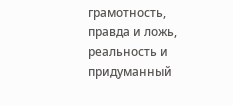грамотность, правда и ложь, реальность и придуманный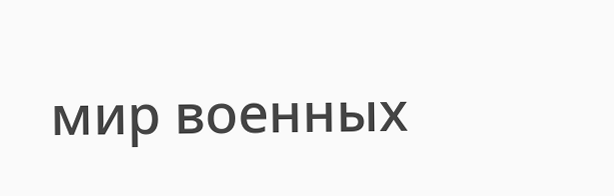мир военных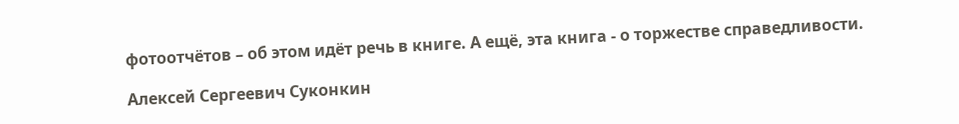фотоотчётов – об этом идёт речь в книге. А ещё, эта книга - о торжестве справедливости.

Алексей Сергеевич Суконкин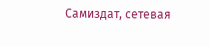Самиздат, сетевая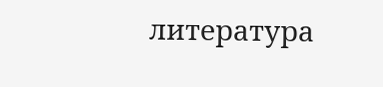литература